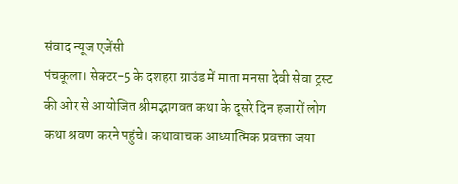संवाद न्यूज एजेंसी
पंचकूला। सेक्टर-5 के दशहरा ग्राउंड में माता मनसा देवी सेवा ट्रस्ट की ओर से आयोजित श्रीमद्भागवत कथा के दूसरे दिन हजारों लोग कथा श्रवण करने पहुंचे। कथावाचक आध्यात्मिक प्रवक्ता जया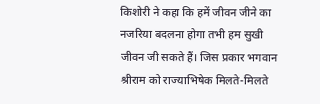किशोरी ने कहा कि हमें जीवन जीने का नजरिया बदलना होगा तभी हम सुखी जीवन जी सकते हैं। जिस प्रकार भगवान श्रीराम को राज्याभिषेक मिलते-मिलते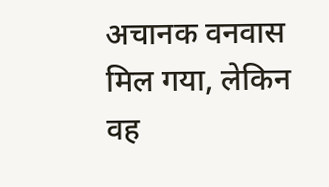अचानक वनवास मिल गया, लेकिन वह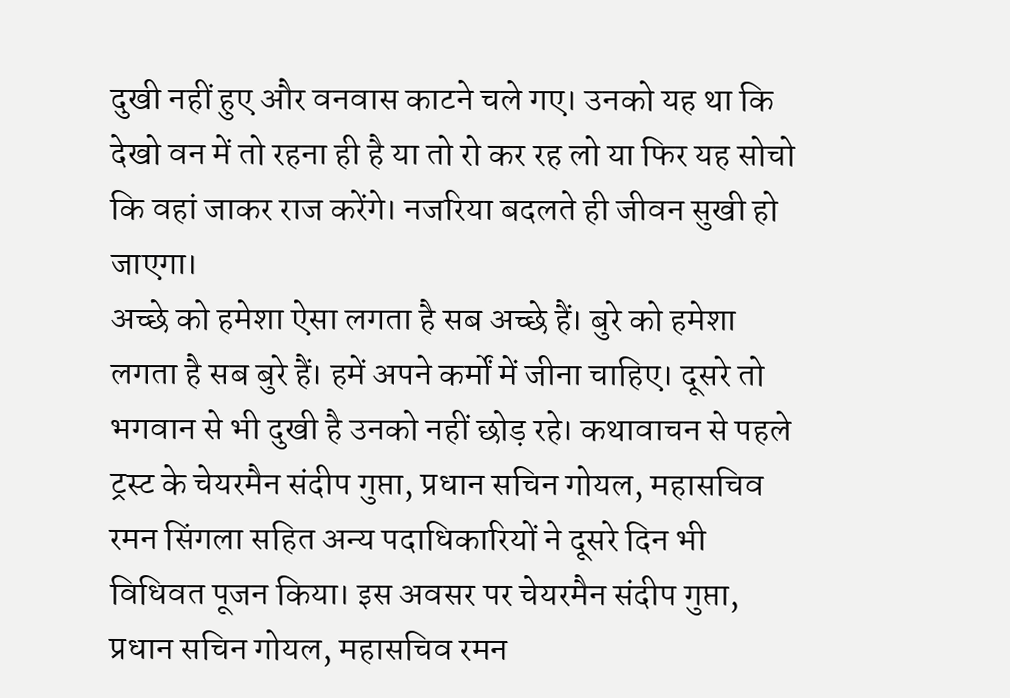दुखी नहीं हुए और वनवास काटने चले गए। उनको यह था कि देखो वन में तो रहना ही है या तो रो कर रह लो या फिर यह सोचो कि वहां जाकर राज करेंगे। नजरिया बदलते ही जीवन सुखी हो जाएगा।
अच्छे को हमेशा ऐसा लगता है सब अच्छे हैं। बुरे को हमेशा लगता है सब बुरे हैं। हमें अपने कर्मों में जीना चाहिए। दूसरे तो भगवान से भी दुखी है उनको नहीं छोड़ रहे। कथावाचन से पहले ट्रस्ट के चेयरमैन संदीप गुप्ता, प्रधान सचिन गोयल, महासचिव रमन सिंगला सहित अन्य पदाधिकारियों ने दूसरे दिन भी विधिवत पूजन किया। इस अवसर पर चेयरमैन संदीप गुप्ता, प्रधान सचिन गोयल, महासचिव रमन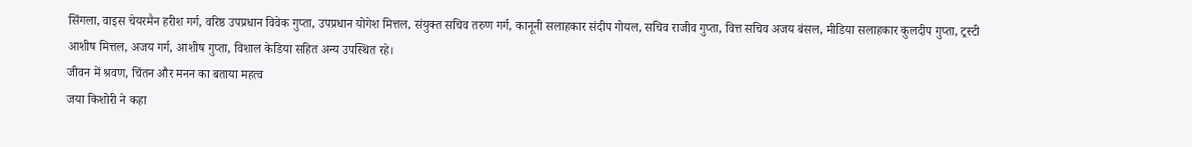सिंगला, वाइस चेयरमैन हरीश गर्ग, वरिष्ठ उपप्रधान विवेक गुप्ता, उपप्रधान योगेश मित्तल, संयुक्त सचिव तरुण गर्ग, कानूनी सलाहकार संदीप गोयल, सचिव राजीव गुप्ता, वित्त सचिव अजय बंसल, मीडिया सलाहकार कुलदीप गुप्ता, ट्रस्टी आशीष मित्तल, अजय गर्ग, आशीष गुप्ता, विशाल केडिया सहित अन्य उपस्थित रहे।
जीवन में श्रवण, चिंतन और मनन का बताया महत्व
जया किशोरी ने कहा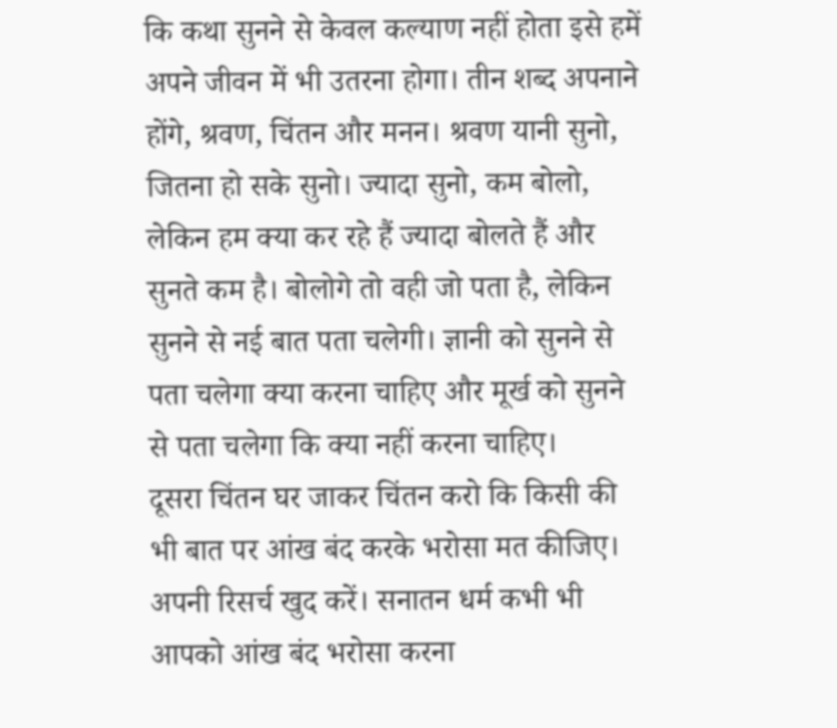कि कथा सुनने से केवल कल्याण नहीं होता इसे हमें अपने जीवन में भी उतरना होगा। तीन शब्द अपनाने होंगे, श्रवण, चिंतन और मनन। श्रवण यानी सुनो, जितना हो सके सुनो। ज्यादा सुनो, कम बोलो, लेकिन हम क्या कर रहे हैं ज्यादा बोलते हैं और सुनते कम है। बोलोगे तो वही जो पता है, लेकिन सुनने से नई बात पता चलेगी। ज्ञानी को सुनने से पता चलेगा क्या करना चाहिए और मूर्ख को सुनने से पता चलेगा कि क्या नहीं करना चाहिए।
दूसरा चिंतन घर जाकर चिंतन करो कि किसी की भी बात पर आंख बंद करके भरोसा मत कीजिए। अपनी रिसर्च खुद करें। सनातन धर्म कभी भी आपको आंख बंद भरोसा करना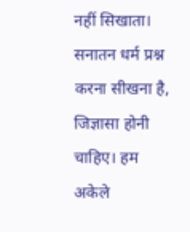नहीं सिखाता। सनातन धर्म प्रश्न करना सीखना है, जिज्ञासा होनी चाहिए। हम अकेले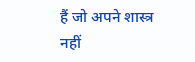हैं जो अपने शास्त्र नहीं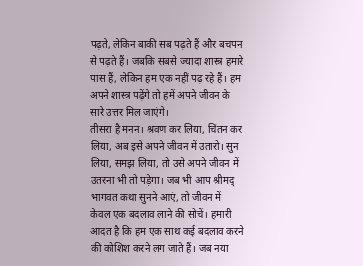पढ़ते, लेकिन बाकी सब पढ़ते हैं और बचपन से पढ़ते हैं। जबकि सबसे ज्यादा शास्त्र हमारे पास हैं, लेकिन हम एक नहीं पढ़ रहे हैं। हम अपने शास्त्र पढ़ेंगे तो हमें अपने जीवन के सारे उत्तर मिल जाएंगे।
तीसरा है मनन। श्रवण कर लिया, चिंतन कर लिया, अब इसे अपने जीवन में उतारो। सुन लिया, समझ लिया, तो उसे अपने जीवन में उतरना भी तो पड़ेगा। जब भी आप श्रीमद् भागवत कथा सुनने आएं, तो जीवन में केवल एक बदलाव लाने की सोचें। हमारी आदत है कि हम एक साथ कई बदलाव करने की कोशिश करने लग जाते हैं। जब नया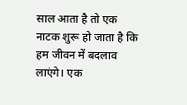साल आता है तो एक नाटक शुरू हो जाता है कि हम जीवन में बदलाव लाएंगे। एक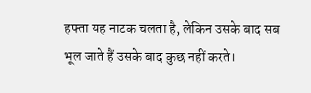हफ्ता यह नाटक चलता है, लेकिन उसके बाद सब भूल जाते हैं उसके बाद कुछ नहीं करते।